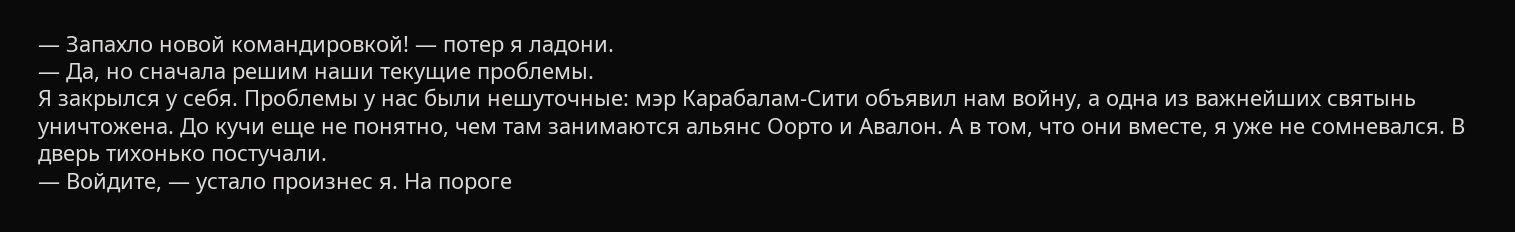— Запахло новой командировкой! — потер я ладони.
— Да, но сначала решим наши текущие проблемы.
Я закрылся у себя. Проблемы у нас были нешуточные: мэр Карабалам-Сити объявил нам войну, а одна из важнейших святынь уничтожена. До кучи еще не понятно, чем там занимаются альянс Оорто и Авалон. А в том, что они вместе, я уже не сомневался. В дверь тихонько постучали.
— Войдите, — устало произнес я. На пороге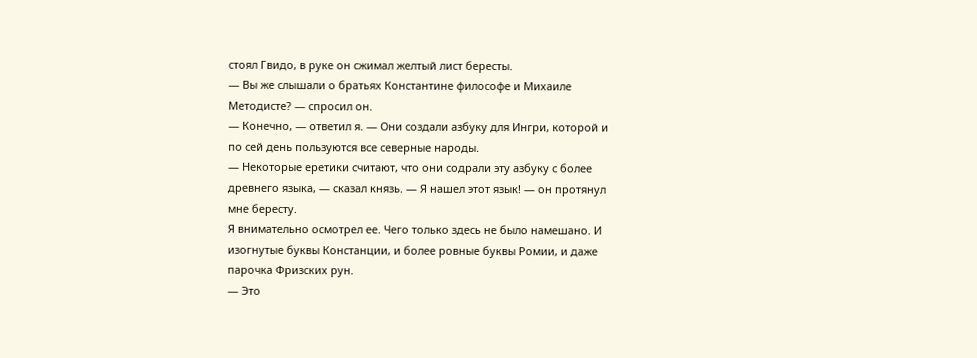стоял Гвидо, в руке он сжимал желтый лист бересты.
— Вы же слышали о братьях Константине философе и Михаиле Методисте? — спросил он.
— Конечно, — ответил я. — Они создали азбуку для Ингри, которой и по сей день пользуются все северные народы.
— Некоторые еретики считают, что они содрали эту азбуку с более древнего языка, — сказал князь. — Я нашел этот язык! — он протянул мне бересту.
Я внимательно осмотрел ее. Чего только здесь не было намешано. И изогнутые буквы Констанции, и более ровные буквы Ромии, и даже парочка Фризских рун.
— Это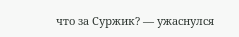что за Суржик? — ужаснулся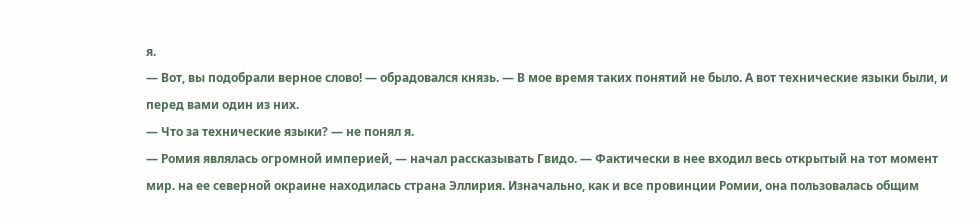я.
— Вот, вы подобрали верное слово! — обрадовался князь. — В мое время таких понятий не было. А вот технические языки были, и перед вами один из них.
— Что за технические языки? — не понял я.
— Ромия являлась огромной империей, — начал рассказывать Гвидо. — Фактически в нее входил весь открытый на тот момент мир. на ее северной окраине находилась страна Эллирия. Изначально, как и все провинции Ромии, она пользовалась общим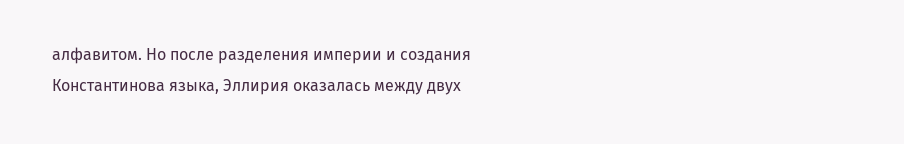алфавитом. Но после разделения империи и создания Константинова языка, Эллирия оказалась между двух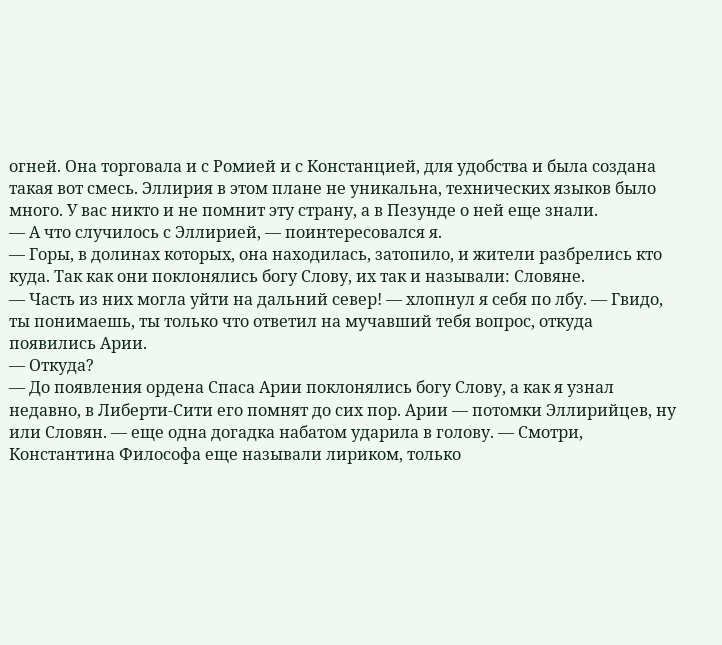огней. Она торговала и с Ромией и с Констанцией, для удобства и была создана такая вот смесь. Эллирия в этом плане не уникальна, технических языков было много. У вас никто и не помнит эту страну, а в Пезунде о ней еще знали.
— А что случилось с Эллирией, — поинтересовался я.
— Горы, в долинах которых, она находилась, затопило, и жители разбрелись кто куда. Так как они поклонялись богу Слову, их так и называли: Словяне.
— Часть из них могла уйти на дальний север! — хлопнул я себя по лбу. — Гвидо, ты понимаешь, ты только что ответил на мучавший тебя вопрос, откуда появились Арии.
— Откуда?
— До появления ордена Спаса Арии поклонялись богу Слову, а как я узнал недавно, в Либерти-Сити его помнят до сих пор. Арии — потомки Эллирийцев, ну или Словян. — еще одна догадка набатом ударила в голову. — Смотри, Константина Философа еще называли лириком, только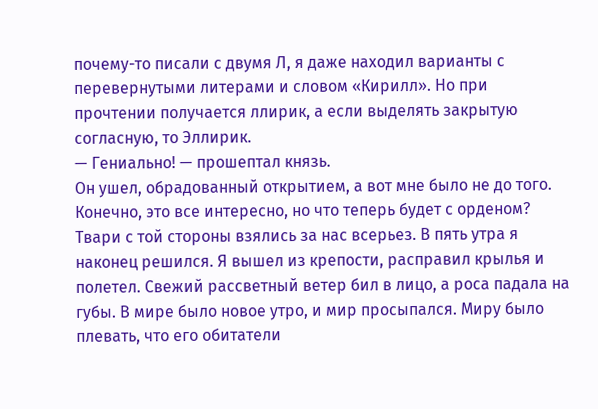почему-то писали с двумя Л, я даже находил варианты с перевернутыми литерами и словом «Кирилл». Но при прочтении получается ллирик, а если выделять закрытую согласную, то Эллирик.
— Гениально! — прошептал князь.
Он ушел, обрадованный открытием, а вот мне было не до того. Конечно, это все интересно, но что теперь будет с орденом? Твари с той стороны взялись за нас всерьез. В пять утра я наконец решился. Я вышел из крепости, расправил крылья и полетел. Свежий рассветный ветер бил в лицо, а роса падала на губы. В мире было новое утро, и мир просыпался. Миру было плевать, что его обитатели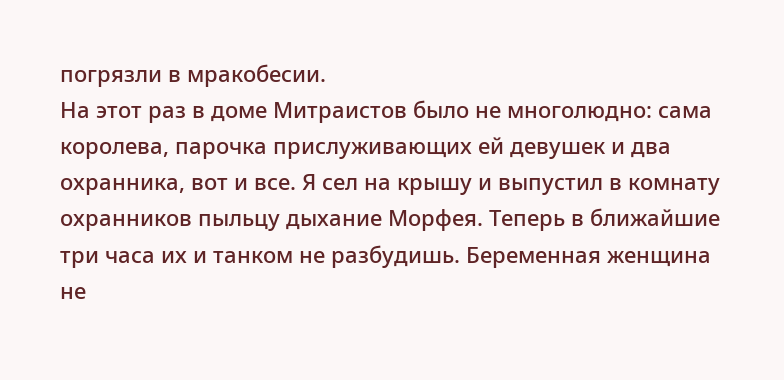погрязли в мракобесии.
На этот раз в доме Митраистов было не многолюдно: сама королева, парочка прислуживающих ей девушек и два охранника, вот и все. Я сел на крышу и выпустил в комнату охранников пыльцу дыхание Морфея. Теперь в ближайшие три часа их и танком не разбудишь. Беременная женщина не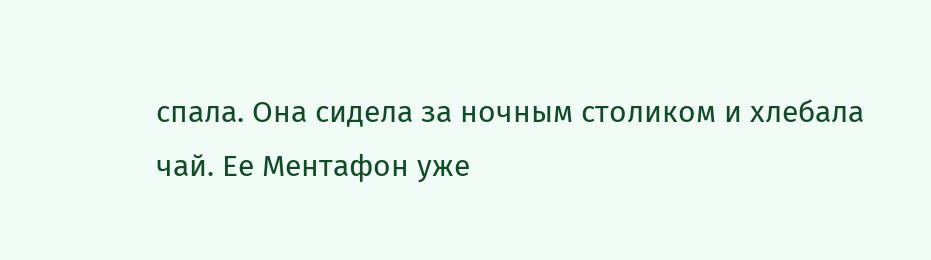спала. Она сидела за ночным столиком и хлебала чай. Ее Ментафон уже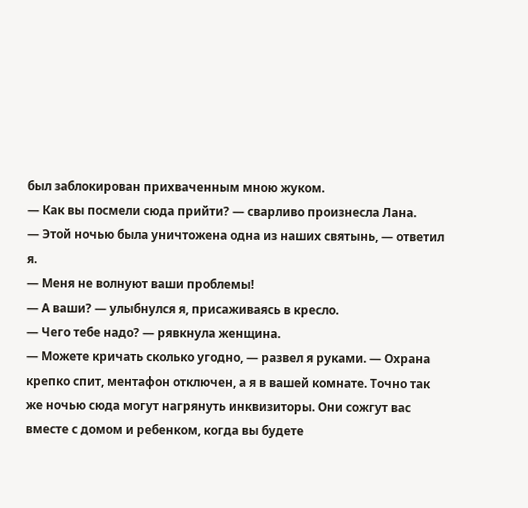был заблокирован прихваченным мною жуком.
— Как вы посмели сюда прийти? — сварливо произнесла Лана.
— Этой ночью была уничтожена одна из наших святынь, — ответил я.
— Меня не волнуют ваши проблемы!
— А ваши? — улыбнулся я, присаживаясь в кресло.
— Чего тебе надо? — рявкнула женщина.
— Можете кричать сколько угодно, — развел я руками. — Охрана крепко спит, ментафон отключен, а я в вашей комнате. Точно так же ночью сюда могут нагрянуть инквизиторы. Они сожгут вас вместе с домом и ребенком, когда вы будете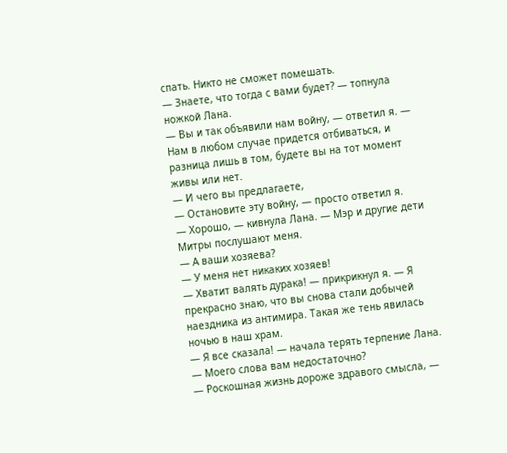спать. Никто не сможет помешать.
— Знаете, что тогда с вами будет? — топнула ножкой Лана.
— Вы и так объявили нам войну, — ответил я. — Нам в любом случае придется отбиваться, и разница лишь в том, будете вы на тот момент живы или нет.
— И чего вы предлагаете,
— Остановите эту войну, — просто ответил я.
— Хорошо, — кивнула Лана. — Мэр и другие дети Митры послушают меня.
— А ваши хозяева?
— У меня нет никаких хозяев!
— Хватит валять дурака! — прикрикнул я. — Я прекрасно знаю, что вы снова стали добычей наездника из антимира. Такая же тень явилась ночью в наш храм.
— Я все сказала! — начала терять терпение Лана. — Моего слова вам недостаточно?
— Роскошная жизнь дороже здравого смысла, —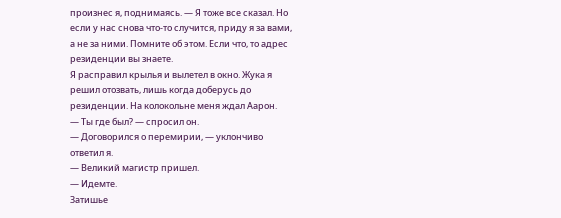произнес я, поднимаясь. — Я тоже все сказал. Но если у нас снова что-то случится, приду я за вами, а не за ними. Помните об этом. Если что, то адрес резиденции вы знаете.
Я расправил крылья и вылетел в окно. Жука я решил отозвать, лишь когда доберусь до резиденции. На колокольне меня ждал Аарон.
— Ты где был? — спросил он.
— Договорился о перемирии, — уклончиво ответил я.
— Великий магистр пришел.
— Идемте.
Затишье